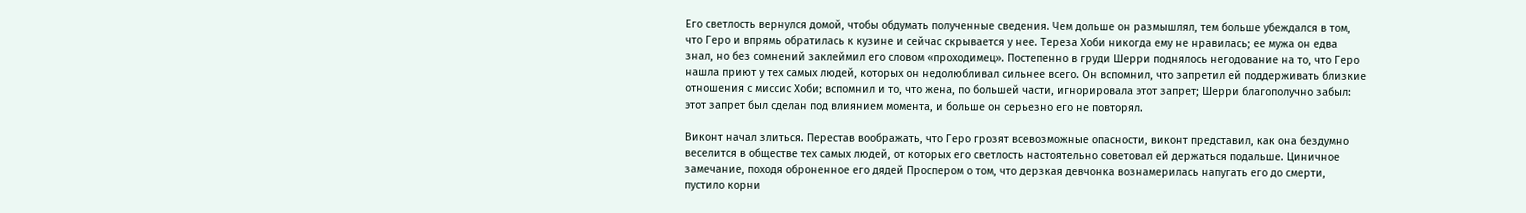Его светлость вернулся домой, чтобы обдумать полученные сведения. Чем дольше он размышлял, тем больше убеждался в том, что Геро и впрямь обратилась к кузине и сейчас скрывается у нее. Тереза Хоби никогда ему не нравилась; ее мужа он едва знал, но без сомнений заклеймил его словом «проходимец». Постепенно в груди Шерри поднялось негодование на то, что Геро нашла приют у тех самых людей, которых он недолюбливал сильнее всего. Он вспомнил, что запретил ей поддерживать близкие отношения с миссис Хоби; вспомнил и то, что жена, по большей части, игнорировала этот запрет; Шерри благополучно забыл: этот запрет был сделан под влиянием момента, и больше он серьезно его не повторял.

Виконт начал злиться. Перестав воображать, что Геро грозят всевозможные опасности, виконт представил, как она бездумно веселится в обществе тех самых людей, от которых его светлость настоятельно советовал ей держаться подальше. Циничное замечание, походя оброненное его дядей Проспером о том, что дерзкая девчонка вознамерилась напугать его до смерти, пустило корни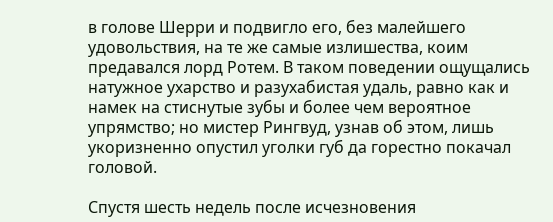в голове Шерри и подвигло его, без малейшего удовольствия, на те же самые излишества, коим предавался лорд Ротем. В таком поведении ощущались натужное ухарство и разухабистая удаль, равно как и намек на стиснутые зубы и более чем вероятное упрямство; но мистер Рингвуд, узнав об этом, лишь укоризненно опустил уголки губ да горестно покачал головой.

Спустя шесть недель после исчезновения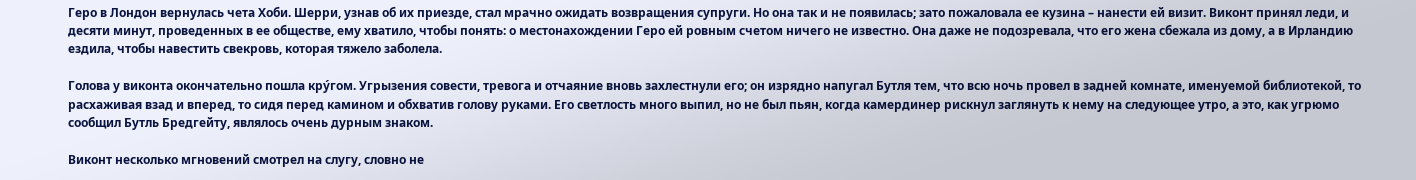Геро в Лондон вернулась чета Хоби. Шерри, узнав об их приезде, стал мрачно ожидать возвращения супруги. Но она так и не появилась; зато пожаловала ее кузина – нанести ей визит. Виконт принял леди, и десяти минут, проведенных в ее обществе, ему хватило, чтобы понять: о местонахождении Геро ей ровным счетом ничего не известно. Она даже не подозревала, что его жена сбежала из дому, а в Ирландию ездила, чтобы навестить свекровь, которая тяжело заболела.

Голова у виконта окончательно пошла кру́гом. Угрызения совести, тревога и отчаяние вновь захлестнули его; он изрядно напугал Бутля тем, что всю ночь провел в задней комнате, именуемой библиотекой, то расхаживая взад и вперед, то сидя перед камином и обхватив голову руками. Его светлость много выпил, но не был пьян, когда камердинер рискнул заглянуть к нему на следующее утро, а это, как угрюмо сообщил Бутль Бредгейту, являлось очень дурным знаком.

Виконт несколько мгновений смотрел на слугу, словно не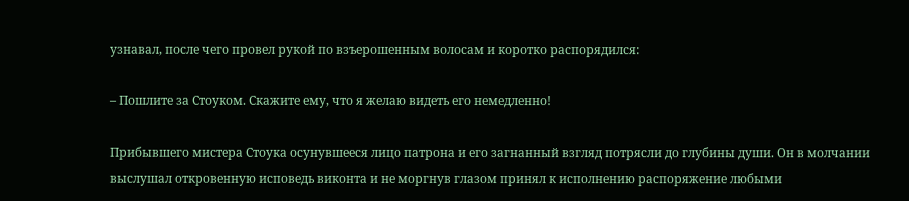узнавал, после чего провел рукой по взъерошенным волосам и коротко распорядился:

– Пошлите за Стоуком. Скажите ему, что я желаю видеть его немедленно!

Прибывшего мистера Стоука осунувшееся лицо патрона и его загнанный взгляд потрясли до глубины души. Он в молчании выслушал откровенную исповедь виконта и не моргнув глазом принял к исполнению распоряжение любыми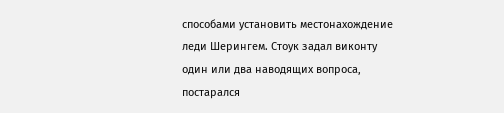способами установить местонахождение леди Шерингем. Стоук задал виконту один или два наводящих вопроса, постарался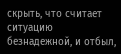скрыть, что считает ситуацию безнадежной, и отбыл,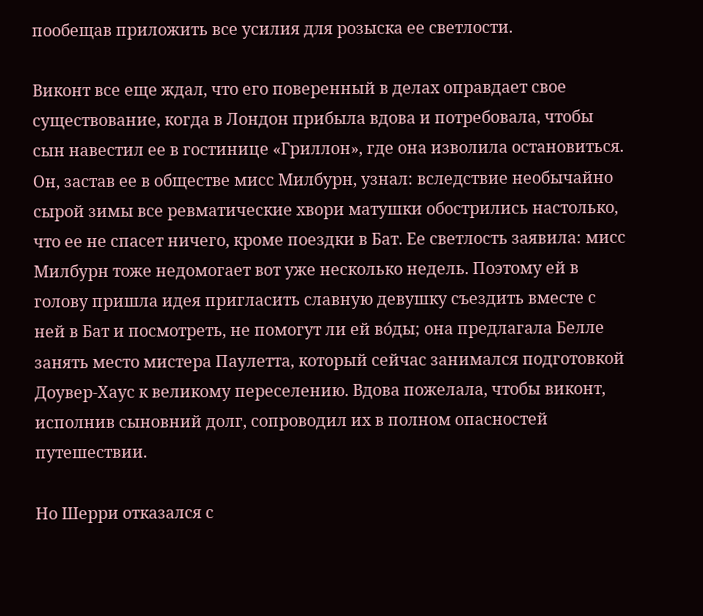пообещав приложить все усилия для розыска ее светлости.

Виконт все еще ждал, что его поверенный в делах оправдает свое существование, когда в Лондон прибыла вдова и потребовала, чтобы сын навестил ее в гостинице «Гриллон», где она изволила остановиться. Он, застав ее в обществе мисс Милбурн, узнал: вследствие необычайно сырой зимы все ревматические хвори матушки обострились настолько, что ее не спасет ничего, кроме поездки в Бат. Ее светлость заявила: мисс Милбурн тоже недомогает вот уже несколько недель. Поэтому ей в голову пришла идея пригласить славную девушку съездить вместе с ней в Бат и посмотреть, не помогут ли ей во́ды; она предлагала Белле занять место мистера Паулетта, который сейчас занимался подготовкой Доувер-Хаус к великому переселению. Вдова пожелала, чтобы виконт, исполнив сыновний долг, сопроводил их в полном опасностей путешествии.

Но Шерри отказался с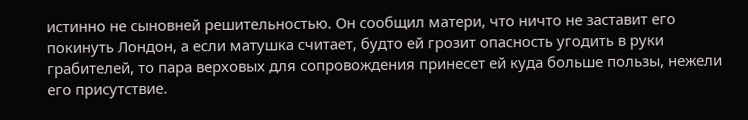истинно не сыновней решительностью. Он сообщил матери, что ничто не заставит его покинуть Лондон, а если матушка считает, будто ей грозит опасность угодить в руки грабителей, то пара верховых для сопровождения принесет ей куда больше пользы, нежели его присутствие.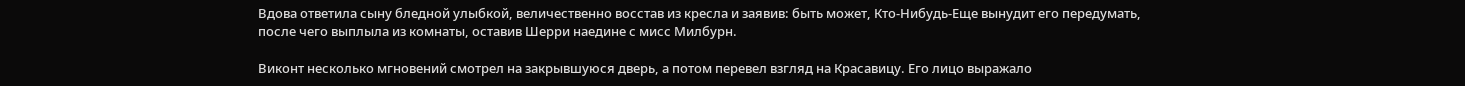Вдова ответила сыну бледной улыбкой, величественно восстав из кресла и заявив: быть может, Кто-Нибудь-Еще вынудит его передумать, после чего выплыла из комнаты, оставив Шерри наедине с мисс Милбурн.

Виконт несколько мгновений смотрел на закрывшуюся дверь, а потом перевел взгляд на Красавицу. Его лицо выражало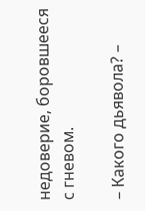недоверие, боровшееся с гневом.

– Какого дьявола? –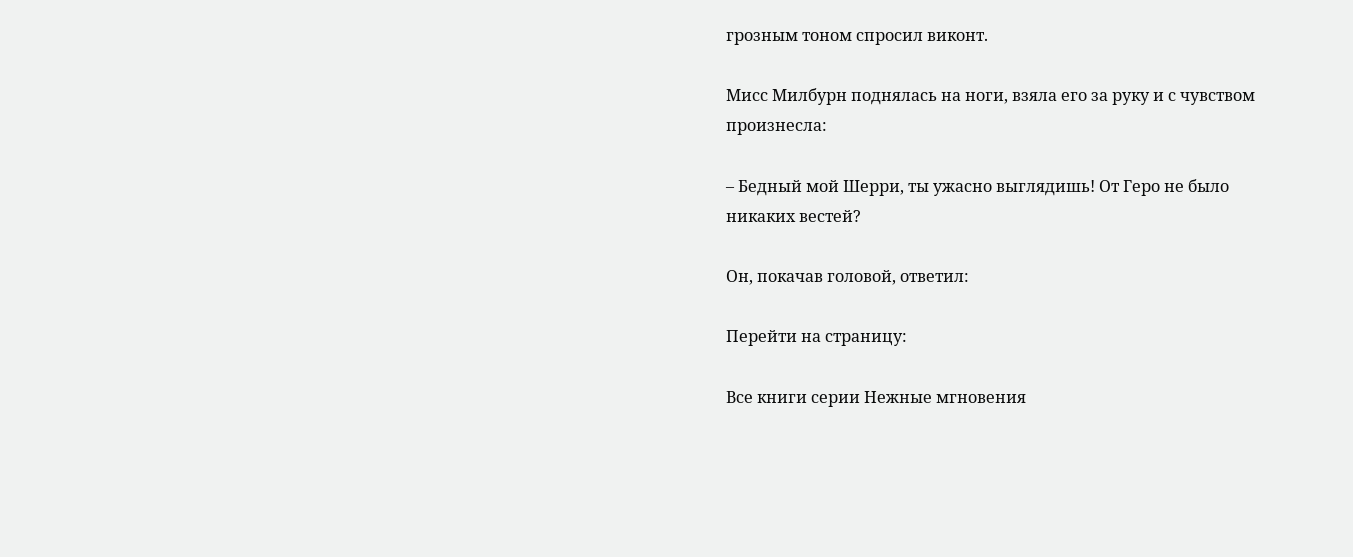грозным тоном спросил виконт.

Мисс Милбурн поднялась на ноги, взяла его за руку и с чувством произнесла:

– Бедный мой Шерри, ты ужасно выглядишь! От Геро не было никаких вестей?

Он, покачав головой, ответил:

Перейти на страницу:

Все книги серии Нежные мгновения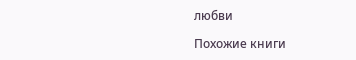любви

Похожие книги